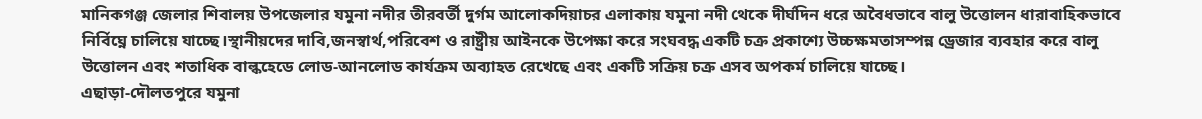মানিকগঞ্জ জেলার শিবালয় উপজেলার যমুনা নদীর তীরবর্তী দুর্গম আলোকদিয়াচর এলাকায় যমুনা নদী থেকে দীর্ঘদিন ধরে অবৈধভাবে বালু উত্তোলন ধারাবাহিকভাবে নির্বিঘ্নে চালিয়ে যাচ্ছে।স্থানীয়দের দাবি,জনস্বার্থ,পরিবেশ ও রাষ্ট্রীয় আইনকে উপেক্ষা করে সংঘবদ্ধ একটি চক্র প্রকাশ্যে উচ্চক্ষমতাসম্পন্ন ড্রেজার ব্যবহার করে বালু উত্তোলন এবং শতাধিক বাল্কহেডে লোড-আনলোড কার্যক্রম অব্যাহত রেখেছে এবং একটি সক্রিয় চক্র এসব অপকর্ম চালিয়ে যাচ্ছে।
এছাড়া-দৌলতপুরে যমুনা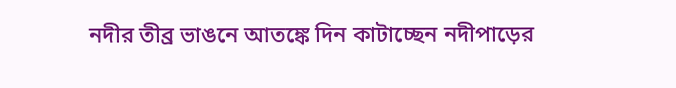নদীর তীব্র ভাঙনে আতঙ্কে দিন কাটাচ্ছেন নদীপাড়ের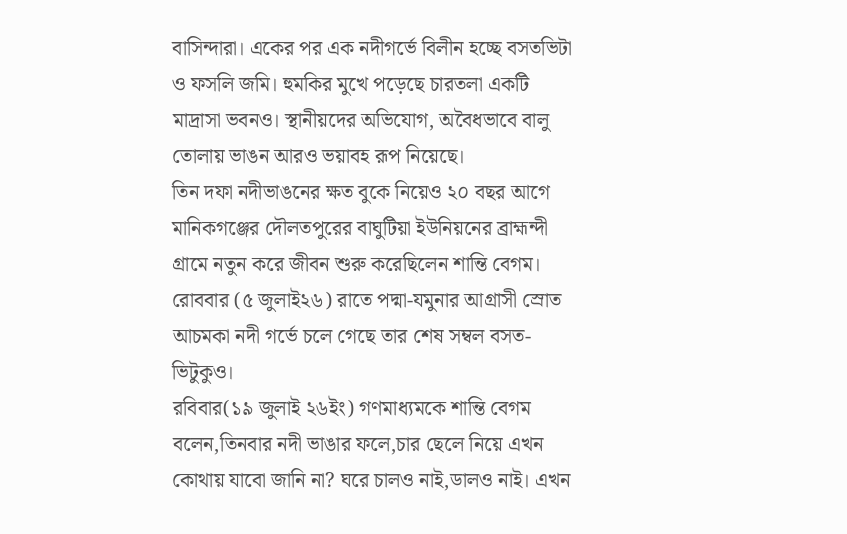বাসিন্দারা। একের পর এক নদীগর্ভে বিলীন হচ্ছে বসতভিটা ও ফসলি জমি। হুমকির মুখে পড়েছে চারতলা একটি মাদ্রাসা ভবনও। স্থানীয়দের অভিযোগ, অবৈধভাবে বালু তোলায় ভাঙন আরও ভয়াবহ রূপ নিয়েছে।
তিন দফা নদীভাঙনের ক্ষত বুকে নিয়েও ২০ বছর আগে মানিকগঞ্জের দৌলতপুরের বাঘুটিয়া ইউনিয়নের ব্রাহ্মন্দী গ্রামে নতুন করে জীবন শুরু করেছিলেন শান্তি বেগম। রোববার (৫ জুলাই২৬) রাতে পদ্মা-যমুনার আগ্রাসী স্রোত আচমকা নদী গর্ভে চলে গেছে তার শেষ সম্বল বসত-ভিটুকুও।
রবিবার(১৯ জুলাই ২৬ইং) গণমাধ্যমকে শান্তি বেগম বলেন,তিনবার নদী ভাঙার ফলে,চার ছেলে নিয়ে এখন কোথায় যাবো জানি না? ঘরে চালও নাই,ডালও নাই। এখন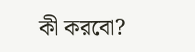কী করবো?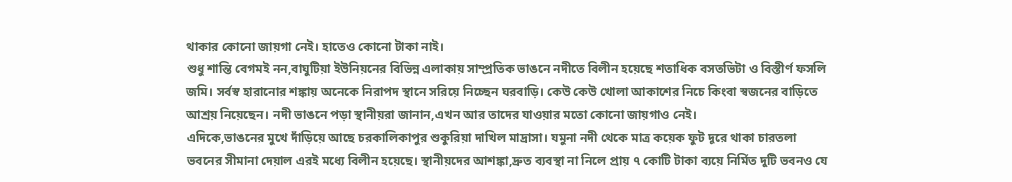থাকার কোনো জায়গা নেই। হাতেও কোনো টাকা নাই।
শুধু শান্তি বেগমই নন,বাঘুটিয়া ইউনিয়নের বিভিন্ন এলাকায় সাম্প্রতিক ভাঙনে নদীতে বিলীন হয়েছে শতাধিক বসতভিটা ও বিস্তীর্ণ ফসলি জমি। সর্বস্ব হারানোর শঙ্কায় অনেকে নিরাপদ স্থানে সরিয়ে নিচ্ছেন ঘরবাড়ি। কেউ কেউ খোলা আকাশের নিচে কিংবা স্বজনের বাড়িতে আশ্রয় নিয়েছেন। নদী ভাঙনে পড়া স্থানীয়রা জানান,এখন আর তাদের যাওয়ার মতো কোনো জায়গাও নেই।
এদিকে,ভাঙনের মুখে দাঁড়িয়ে আছে চরকালিকাপুর শুকুরিয়া দাখিল মাদ্রাসা। যমুনা নদী থেকে মাত্র কয়েক ফুট দূরে থাকা চারতলা ভবনের সীমানা দেয়াল এরই মধ্যে বিলীন হয়েছে। স্থানীয়দের আশঙ্কা,দ্রুত ব্যবস্থা না নিলে প্রায় ৭ কোটি টাকা ব্যয়ে নির্মিত দুটি ভবনও যে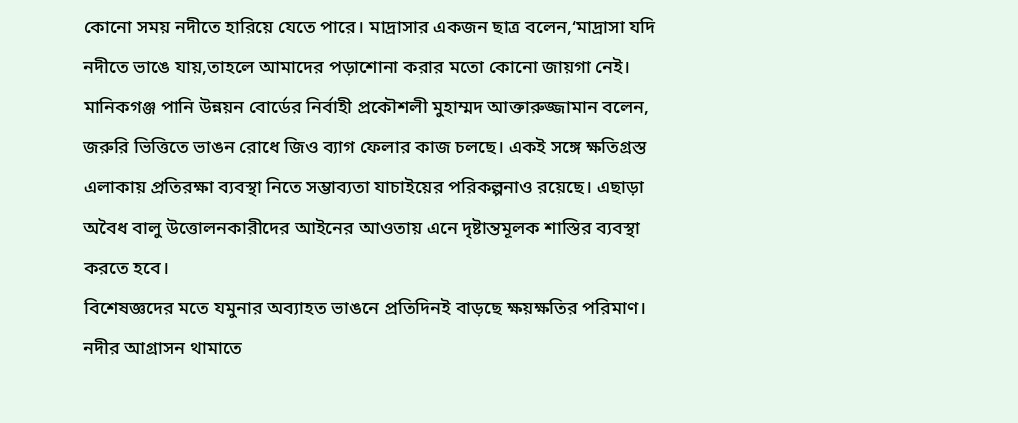কোনো সময় নদীতে হারিয়ে যেতে পারে। মাদ্রাসার একজন ছাত্র বলেন,‘মাদ্রাসা যদি নদীতে ভাঙে যায়,তাহলে আমাদের পড়াশোনা করার মতো কোনো জায়গা নেই।
মানিকগঞ্জ পানি উন্নয়ন বোর্ডের নির্বাহী প্রকৌশলী মুহাম্মদ আক্তারুজ্জামান বলেন,
জরুরি ভিত্তিতে ভাঙন রোধে জিও ব্যাগ ফেলার কাজ চলছে। একই সঙ্গে ক্ষতিগ্রস্ত এলাকায় প্রতিরক্ষা ব্যবস্থা নিতে সম্ভাব্যতা যাচাইয়ের পরিকল্পনাও রয়েছে। এছাড়া অবৈধ বালু উত্তোলনকারীদের আইনের আওতায় এনে দৃষ্টান্তমূলক শাস্তির ব্যবস্থা করতে হবে।
বিশেষজ্ঞদের মতে যমুনার অব্যাহত ভাঙনে প্রতিদিনই বাড়ছে ক্ষয়ক্ষতির পরিমাণ। নদীর আগ্রাসন থামাতে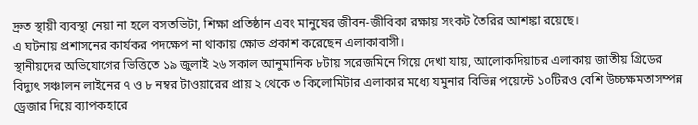দ্রুত স্থায়ী ব্যবস্থা নেয়া না হলে বসতভিটা, শিক্ষা প্রতিষ্ঠান এবং মানুষের জীবন-জীবিকা রক্ষায় সংকট তৈরির আশঙ্কা রয়েছে।
এ ঘটনায় প্রশাসনের কার্যকর পদক্ষেপ না থাকায় ক্ষোভ প্রকাশ করেছেন এলাকাবাসী।
স্থানীয়দের অভিযোগের ভিত্তিতে ১৯ জুলাই ২৬ সকাল আনুমানিক ৮টায় সরেজমিনে গিয়ে দেখা যায়, আলোকদিয়াচর এলাকায় জাতীয় গ্রিডের বিদ্যুৎ সঞ্চালন লাইনের ৭ ও ৮ নম্বর টাওয়ারের প্রায় ২ থেকে ৩ কিলোমিটার এলাকার মধ্যে যমুনার বিভিন্ন পয়েন্টে ১০টিরও বেশি উচ্চক্ষমতাসম্পন্ন ড্রেজার দিয়ে ব্যাপকহারে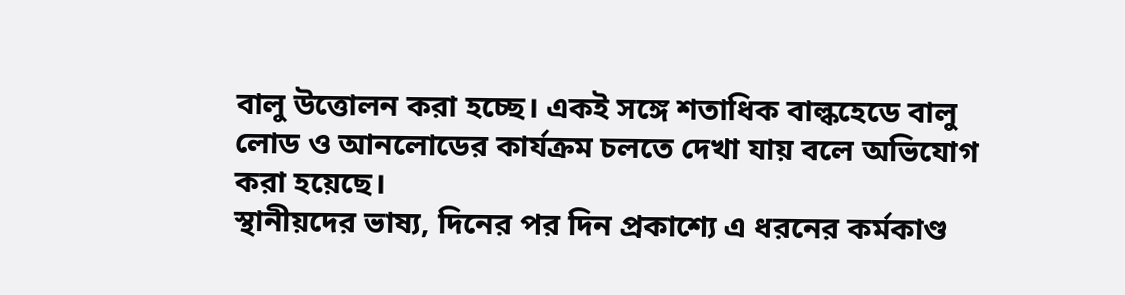বালু উত্তোলন করা হচ্ছে। একই সঙ্গে শতাধিক বাল্কহেডে বালু লোড ও আনলোডের কার্যক্রম চলতে দেখা যায় বলে অভিযোগ করা হয়েছে।
স্থানীয়দের ভাষ্য, দিনের পর দিন প্রকাশ্যে এ ধরনের কর্মকাণ্ড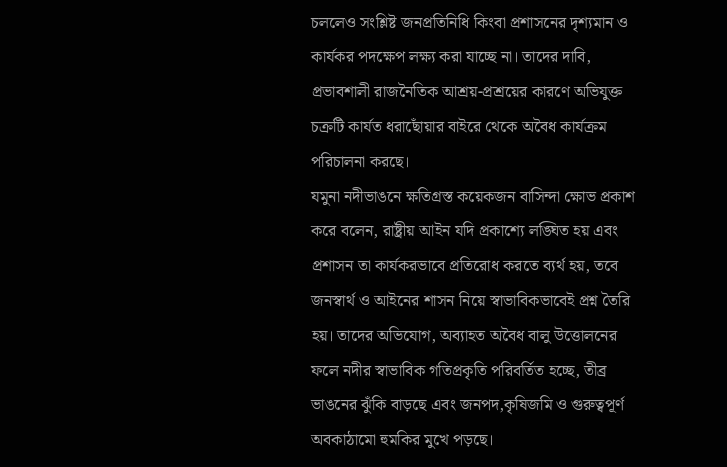চললেও সংশ্লিষ্ট জনপ্রতিনিধি কিংবা প্রশাসনের দৃশ্যমান ও কার্যকর পদক্ষেপ লক্ষ্য করা যাচ্ছে না। তাদের দাবি, প্রভাবশালী রাজনৈতিক আশ্রয়-প্রশ্রয়ের কারণে অভিযুক্ত চক্রটি কার্যত ধরাছোঁয়ার বাইরে থেকে অবৈধ কার্যক্রম পরিচালনা করছে।
যমুনা নদীভাঙনে ক্ষতিগ্রস্ত কয়েকজন বাসিন্দা ক্ষোভ প্রকাশ করে বলেন, রাষ্ট্রীয় আইন যদি প্রকাশ্যে লঙ্ঘিত হয় এবং প্রশাসন তা কার্যকরভাবে প্রতিরোধ করতে ব্যর্থ হয়, তবে জনস্বার্থ ও আইনের শাসন নিয়ে স্বাভাবিকভাবেই প্রশ্ন তৈরি হয়। তাদের অভিযোগ, অব্যাহত অবৈধ বালু উত্তোলনের ফলে নদীর স্বাভাবিক গতিপ্রকৃতি পরিবর্তিত হচ্ছে, তীব্র ভাঙনের ঝুঁকি বাড়ছে এবং জনপদ,কৃষিজমি ও গুরুত্বপূর্ণ অবকাঠামো হুমকির মুখে পড়ছে।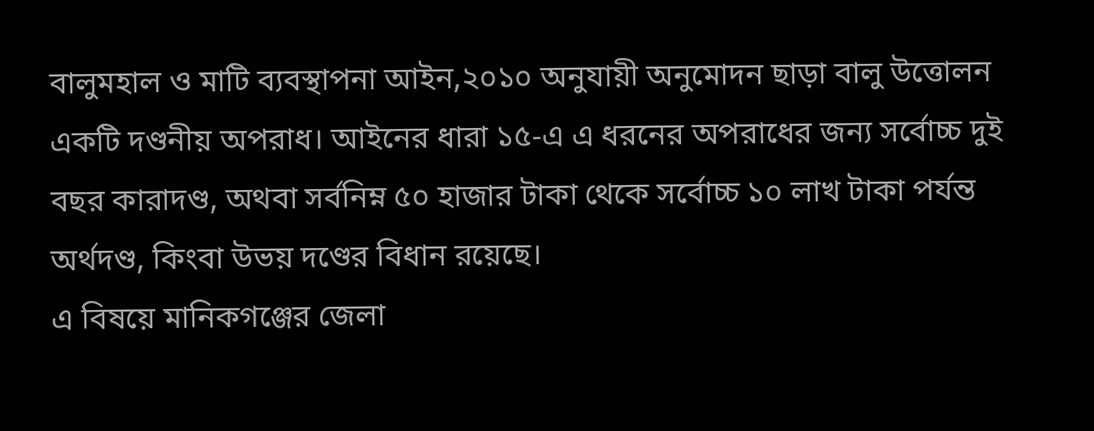বালুমহাল ও মাটি ব্যবস্থাপনা আইন,২০১০ অনুযায়ী অনুমোদন ছাড়া বালু উত্তোলন একটি দণ্ডনীয় অপরাধ। আইনের ধারা ১৫-এ এ ধরনের অপরাধের জন্য সর্বোচ্চ দুই বছর কারাদণ্ড, অথবা সর্বনিম্ন ৫০ হাজার টাকা থেকে সর্বোচ্চ ১০ লাখ টাকা পর্যন্ত অর্থদণ্ড, কিংবা উভয় দণ্ডের বিধান রয়েছে।
এ বিষয়ে মানিকগঞ্জের জেলা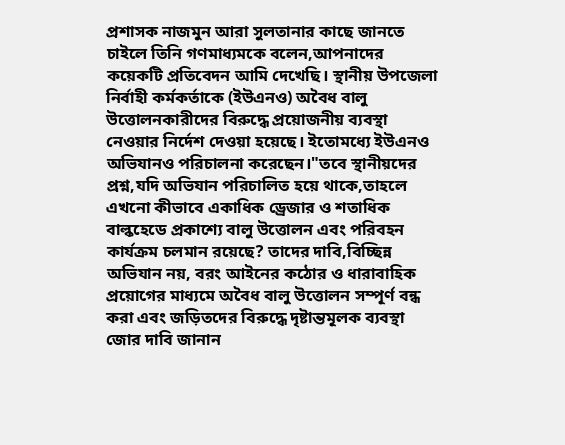প্রশাসক নাজমুন আরা সুলতানার কাছে জানতে চাইলে তিনি গণমাধ্যমকে বলেন,আপনাদের কয়েকটি প্রতিবেদন আমি দেখেছি। স্থানীয় উপজেলা নির্বাহী কর্মকর্তাকে (ইউএনও) অবৈধ বালু উত্তোলনকারীদের বিরুদ্ধে প্রয়োজনীয় ব্যবস্থা নেওয়ার নির্দেশ দেওয়া হয়েছে। ইতোমধ্যে ইউএনও অভিযানও পরিচালনা করেছেন।"তবে স্থানীয়দের প্রশ্ন,যদি অভিযান পরিচালিত হয়ে থাকে,তাহলে এখনো কীভাবে একাধিক ড্রেজার ও শতাধিক বাল্কহেডে প্রকাশ্যে বালু উত্তোলন এবং পরিবহন কার্যক্রম চলমান রয়েছে? তাদের দাবি,বিচ্ছিন্ন অভিযান নয়, বরং আইনের কঠোর ও ধারাবাহিক প্রয়োগের মাধ্যমে অবৈধ বালু উত্তোলন সম্পূর্ণ বন্ধ করা এবং জড়িতদের বিরুদ্ধে দৃষ্টান্তমূলক ব্যবস্থা জোর দাবি জানান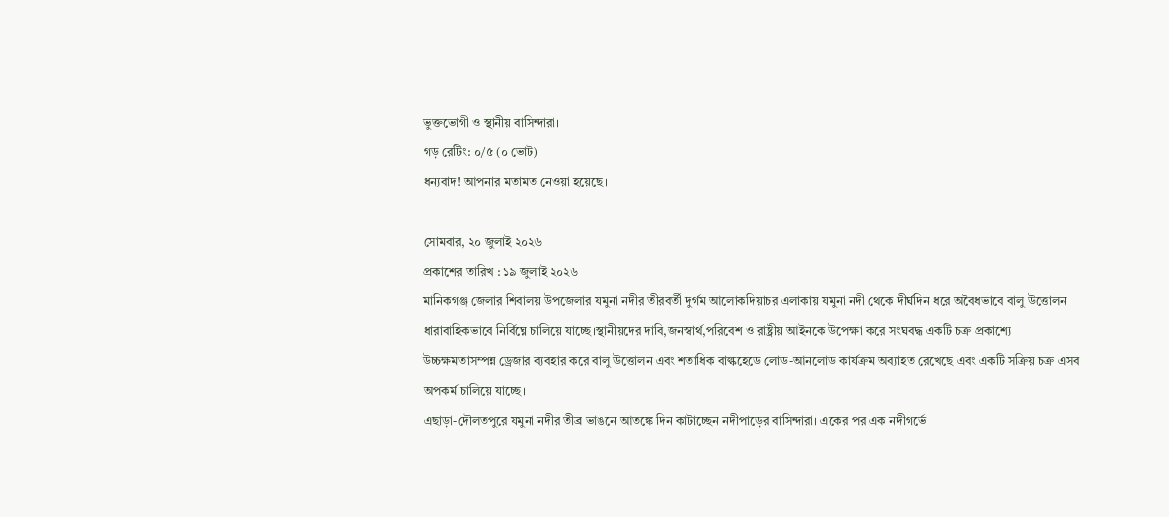ভুক্তভোগী ও স্থানীয় বাসিন্দারা।
গড় রেটিং: ০/৫ (০ ভোট)
ধন্যবাদ! আপনার মতামত নেওয়া হয়েছে।

সোমবার, ২০ জুলাই ২০২৬
প্রকাশের তারিখ : ১৯ জুলাই ২০২৬
মানিকগঞ্জ জেলার শিবালয় উপজেলার যমুনা নদীর তীরবর্তী দুর্গম আলোকদিয়াচর এলাকায় যমুনা নদী থেকে দীর্ঘদিন ধরে অবৈধভাবে বালু উত্তোলন ধারাবাহিকভাবে নির্বিঘ্নে চালিয়ে যাচ্ছে।স্থানীয়দের দাবি,জনস্বার্থ,পরিবেশ ও রাষ্ট্রীয় আইনকে উপেক্ষা করে সংঘবদ্ধ একটি চক্র প্রকাশ্যে উচ্চক্ষমতাসম্পন্ন ড্রেজার ব্যবহার করে বালু উত্তোলন এবং শতাধিক বাল্কহেডে লোড-আনলোড কার্যক্রম অব্যাহত রেখেছে এবং একটি সক্রিয় চক্র এসব অপকর্ম চালিয়ে যাচ্ছে।
এছাড়া-দৌলতপুরে যমুনা নদীর তীব্র ভাঙনে আতঙ্কে দিন কাটাচ্ছেন নদীপাড়ের বাসিন্দারা। একের পর এক নদীগর্ভে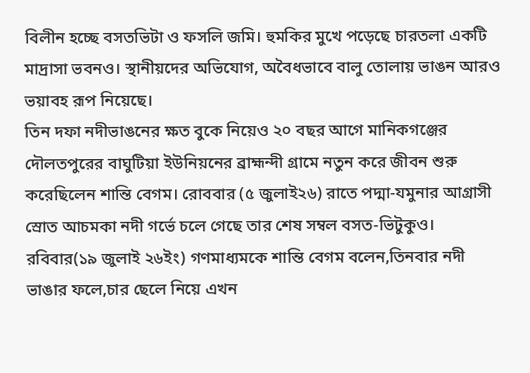বিলীন হচ্ছে বসতভিটা ও ফসলি জমি। হুমকির মুখে পড়েছে চারতলা একটি মাদ্রাসা ভবনও। স্থানীয়দের অভিযোগ, অবৈধভাবে বালু তোলায় ভাঙন আরও ভয়াবহ রূপ নিয়েছে।
তিন দফা নদীভাঙনের ক্ষত বুকে নিয়েও ২০ বছর আগে মানিকগঞ্জের দৌলতপুরের বাঘুটিয়া ইউনিয়নের ব্রাহ্মন্দী গ্রামে নতুন করে জীবন শুরু করেছিলেন শান্তি বেগম। রোববার (৫ জুলাই২৬) রাতে পদ্মা-যমুনার আগ্রাসী স্রোত আচমকা নদী গর্ভে চলে গেছে তার শেষ সম্বল বসত-ভিটুকুও।
রবিবার(১৯ জুলাই ২৬ইং) গণমাধ্যমকে শান্তি বেগম বলেন,তিনবার নদী ভাঙার ফলে,চার ছেলে নিয়ে এখন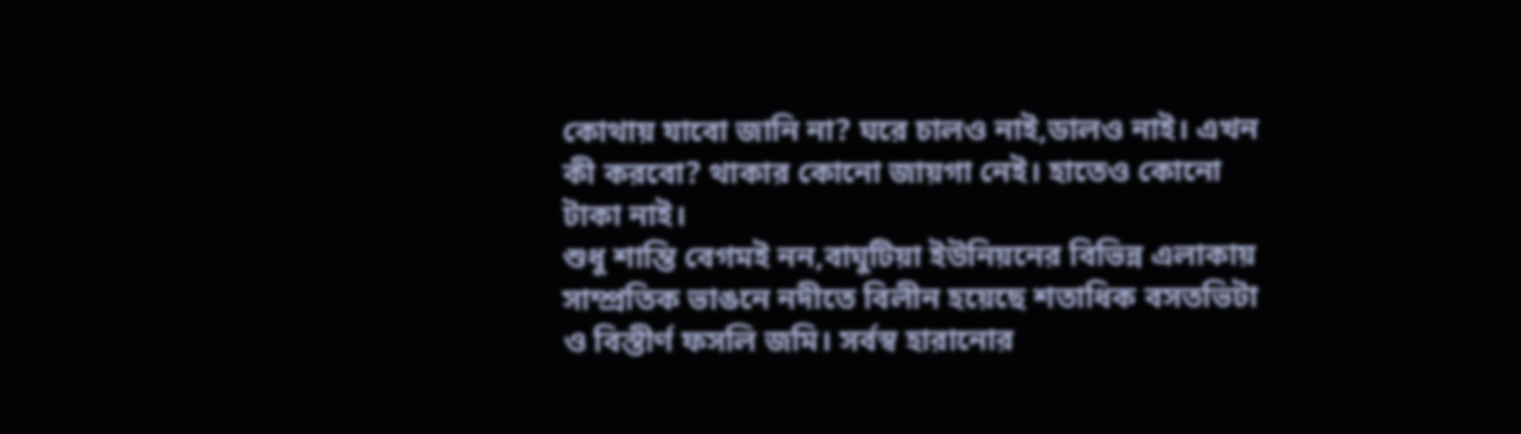কোথায় যাবো জানি না? ঘরে চালও নাই,ডালও নাই। এখন কী করবো? থাকার কোনো জায়গা নেই। হাতেও কোনো টাকা নাই।
শুধু শান্তি বেগমই নন,বাঘুটিয়া ইউনিয়নের বিভিন্ন এলাকায় সাম্প্রতিক ভাঙনে নদীতে বিলীন হয়েছে শতাধিক বসতভিটা ও বিস্তীর্ণ ফসলি জমি। সর্বস্ব হারানোর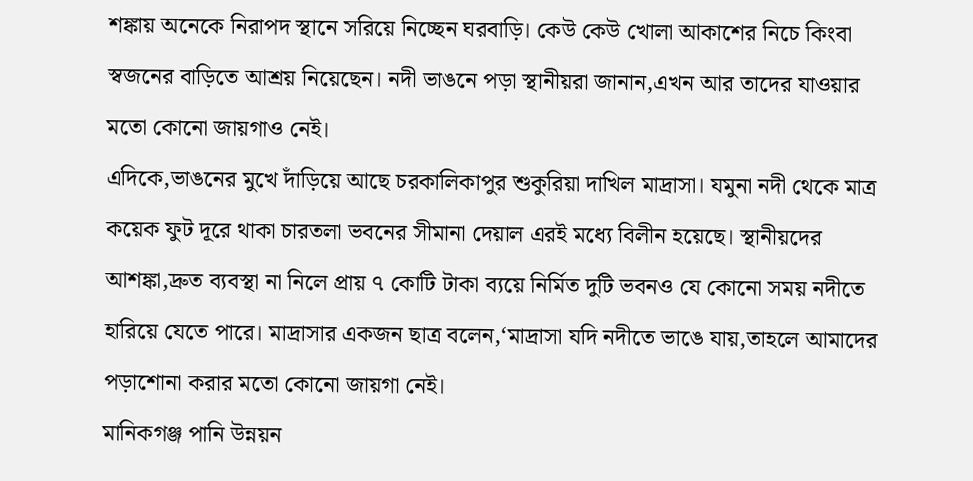শঙ্কায় অনেকে নিরাপদ স্থানে সরিয়ে নিচ্ছেন ঘরবাড়ি। কেউ কেউ খোলা আকাশের নিচে কিংবা স্বজনের বাড়িতে আশ্রয় নিয়েছেন। নদী ভাঙনে পড়া স্থানীয়রা জানান,এখন আর তাদের যাওয়ার মতো কোনো জায়গাও নেই।
এদিকে,ভাঙনের মুখে দাঁড়িয়ে আছে চরকালিকাপুর শুকুরিয়া দাখিল মাদ্রাসা। যমুনা নদী থেকে মাত্র কয়েক ফুট দূরে থাকা চারতলা ভবনের সীমানা দেয়াল এরই মধ্যে বিলীন হয়েছে। স্থানীয়দের আশঙ্কা,দ্রুত ব্যবস্থা না নিলে প্রায় ৭ কোটি টাকা ব্যয়ে নির্মিত দুটি ভবনও যে কোনো সময় নদীতে হারিয়ে যেতে পারে। মাদ্রাসার একজন ছাত্র বলেন,‘মাদ্রাসা যদি নদীতে ভাঙে যায়,তাহলে আমাদের পড়াশোনা করার মতো কোনো জায়গা নেই।
মানিকগঞ্জ পানি উন্নয়ন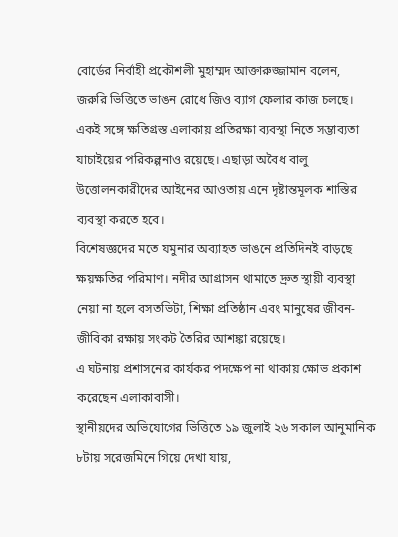বোর্ডের নির্বাহী প্রকৌশলী মুহাম্মদ আক্তারুজ্জামান বলেন,
জরুরি ভিত্তিতে ভাঙন রোধে জিও ব্যাগ ফেলার কাজ চলছে। একই সঙ্গে ক্ষতিগ্রস্ত এলাকায় প্রতিরক্ষা ব্যবস্থা নিতে সম্ভাব্যতা যাচাইয়ের পরিকল্পনাও রয়েছে। এছাড়া অবৈধ বালু উত্তোলনকারীদের আইনের আওতায় এনে দৃষ্টান্তমূলক শাস্তির ব্যবস্থা করতে হবে।
বিশেষজ্ঞদের মতে যমুনার অব্যাহত ভাঙনে প্রতিদিনই বাড়ছে ক্ষয়ক্ষতির পরিমাণ। নদীর আগ্রাসন থামাতে দ্রুত স্থায়ী ব্যবস্থা নেয়া না হলে বসতভিটা, শিক্ষা প্রতিষ্ঠান এবং মানুষের জীবন-জীবিকা রক্ষায় সংকট তৈরির আশঙ্কা রয়েছে।
এ ঘটনায় প্রশাসনের কার্যকর পদক্ষেপ না থাকায় ক্ষোভ প্রকাশ করেছেন এলাকাবাসী।
স্থানীয়দের অভিযোগের ভিত্তিতে ১৯ জুলাই ২৬ সকাল আনুমানিক ৮টায় সরেজমিনে গিয়ে দেখা যায়,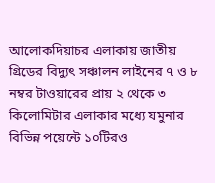আলোকদিয়াচর এলাকায় জাতীয় গ্রিডের বিদ্যুৎ সঞ্চালন লাইনের ৭ ও ৮ নম্বর টাওয়ারের প্রায় ২ থেকে ৩ কিলোমিটার এলাকার মধ্যে যমুনার বিভিন্ন পয়েন্টে ১০টিরও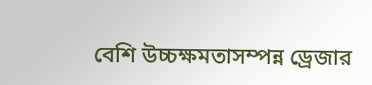বেশি উচ্চক্ষমতাসম্পন্ন ড্রেজার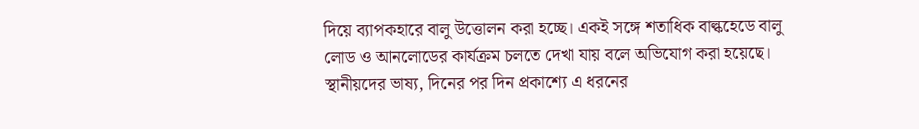দিয়ে ব্যাপকহারে বালু উত্তোলন করা হচ্ছে। একই সঙ্গে শতাধিক বাল্কহেডে বালু লোড ও আনলোডের কার্যক্রম চলতে দেখা যায় বলে অভিযোগ করা হয়েছে।
স্থানীয়দের ভাষ্য, দিনের পর দিন প্রকাশ্যে এ ধরনের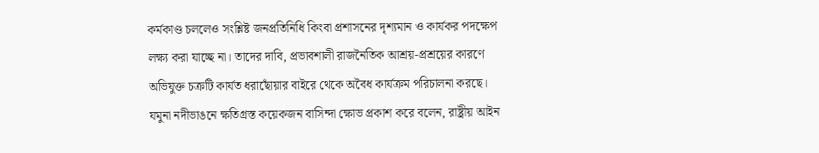কর্মকাণ্ড চললেও সংশ্লিষ্ট জনপ্রতিনিধি কিংবা প্রশাসনের দৃশ্যমান ও কার্যকর পদক্ষেপ লক্ষ্য করা যাচ্ছে না। তাদের দাবি, প্রভাবশালী রাজনৈতিক আশ্রয়-প্রশ্রয়ের কারণে অভিযুক্ত চক্রটি কার্যত ধরাছোঁয়ার বাইরে থেকে অবৈধ কার্যক্রম পরিচালনা করছে।
যমুনা নদীভাঙনে ক্ষতিগ্রস্ত কয়েকজন বাসিন্দা ক্ষোভ প্রকাশ করে বলেন, রাষ্ট্রীয় আইন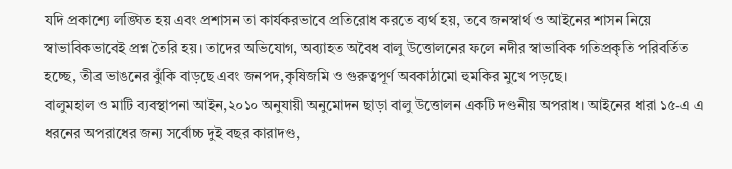যদি প্রকাশ্যে লঙ্ঘিত হয় এবং প্রশাসন তা কার্যকরভাবে প্রতিরোধ করতে ব্যর্থ হয়, তবে জনস্বার্থ ও আইনের শাসন নিয়ে স্বাভাবিকভাবেই প্রশ্ন তৈরি হয়। তাদের অভিযোগ, অব্যাহত অবৈধ বালু উত্তোলনের ফলে নদীর স্বাভাবিক গতিপ্রকৃতি পরিবর্তিত হচ্ছে, তীব্র ভাঙনের ঝুঁকি বাড়ছে এবং জনপদ,কৃষিজমি ও গুরুত্বপূর্ণ অবকাঠামো হুমকির মুখে পড়ছে।
বালুমহাল ও মাটি ব্যবস্থাপনা আইন,২০১০ অনুযায়ী অনুমোদন ছাড়া বালু উত্তোলন একটি দণ্ডনীয় অপরাধ। আইনের ধারা ১৫-এ এ ধরনের অপরাধের জন্য সর্বোচ্চ দুই বছর কারাদণ্ড,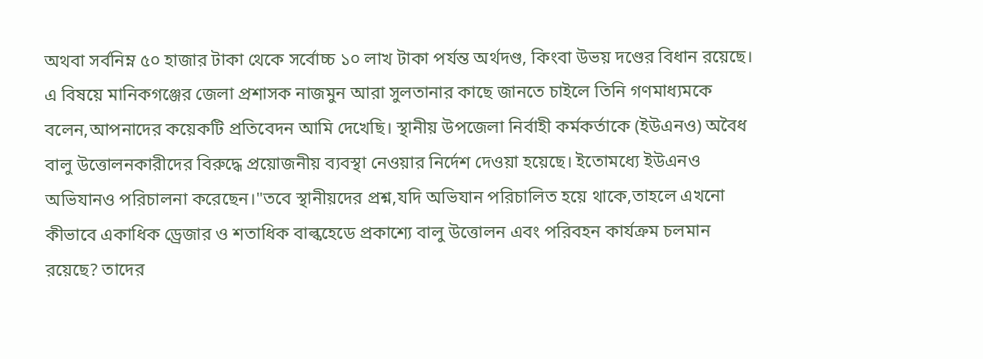অথবা সর্বনিম্ন ৫০ হাজার টাকা থেকে সর্বোচ্চ ১০ লাখ টাকা পর্যন্ত অর্থদণ্ড, কিংবা উভয় দণ্ডের বিধান রয়েছে।
এ বিষয়ে মানিকগঞ্জের জেলা প্রশাসক নাজমুন আরা সুলতানার কাছে জানতে চাইলে তিনি গণমাধ্যমকে বলেন,আপনাদের কয়েকটি প্রতিবেদন আমি দেখেছি। স্থানীয় উপজেলা নির্বাহী কর্মকর্তাকে (ইউএনও) অবৈধ বালু উত্তোলনকারীদের বিরুদ্ধে প্রয়োজনীয় ব্যবস্থা নেওয়ার নির্দেশ দেওয়া হয়েছে। ইতোমধ্যে ইউএনও অভিযানও পরিচালনা করেছেন।"তবে স্থানীয়দের প্রশ্ন,যদি অভিযান পরিচালিত হয়ে থাকে,তাহলে এখনো কীভাবে একাধিক ড্রেজার ও শতাধিক বাল্কহেডে প্রকাশ্যে বালু উত্তোলন এবং পরিবহন কার্যক্রম চলমান রয়েছে? তাদের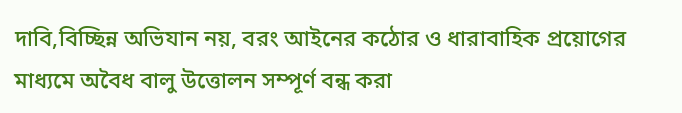দাবি,বিচ্ছিন্ন অভিযান নয়, বরং আইনের কঠোর ও ধারাবাহিক প্রয়োগের মাধ্যমে অবৈধ বালু উত্তোলন সম্পূর্ণ বন্ধ করা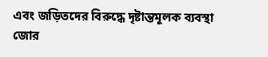এবং জড়িতদের বিরুদ্ধে দৃষ্টান্তমূলক ব্যবস্থা জোর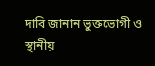দাবি জানান ভুক্তভোগী ও স্থানীয়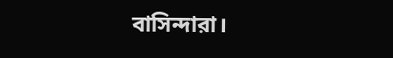বাসিন্দারা।